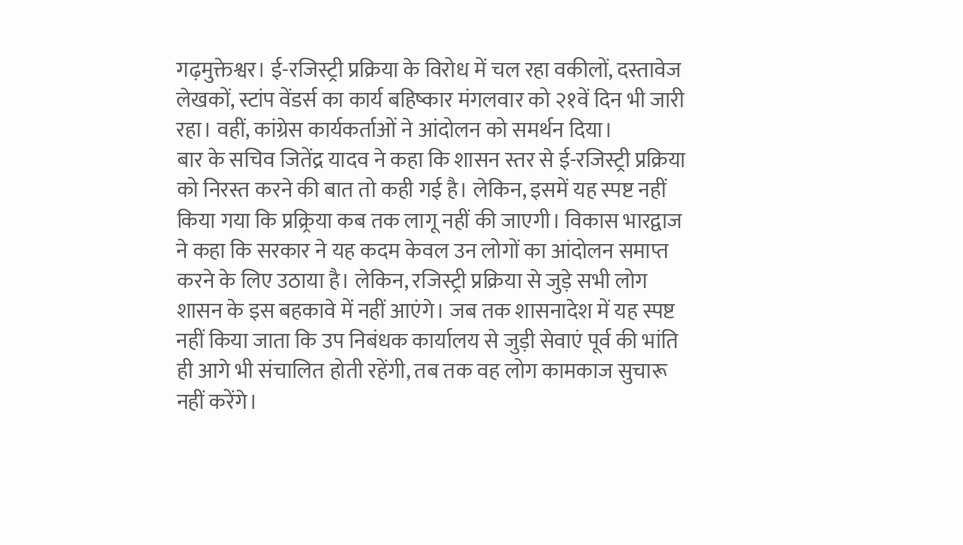गढ़मुक्तेश्वर। ई-रजिस्ट्री प्रक्रिया के विरोध में चल रहा वकीलों, दस्तावेज लेखकों, स्टांप वेंडर्स का कार्य बहिष्कार मंगलवार को २१वें दिन भी जारी रहा। वहीं, कांग्रेस कार्यकर्ताओं ने आंदोलन को समर्थन दिया।
बार के सचिव जितेंद्र यादव ने कहा कि शासन स्तर से ई-रजिस्ट्री प्रक्रिया को निरस्त करने की बात तो कही गई है। लेकिन, इसमें यह स्पष्ट नहीं किया गया कि प्रक्र्रिया कब तक लागू नहीं की जाएगी। विकास भारद्वाज ने कहा कि सरकार ने यह कदम केवल उन लोगों का आंदोलन समाप्त करने के लिए उठाया है। लेकिन, रजिस्ट्री प्रक्रिया से जुड़े सभी लोग शासन के इस बहकावे में नहीं आएंगे। जब तक शासनादेश में यह स्पष्ट नहीं किया जाता कि उप निबंधक कार्यालय से जुड़ी सेवाएं पूर्व की भांति ही आगे भी संचालित होती रहेंगी, तब तक वह लोग कामकाज सुचारू नहीं करेंगे।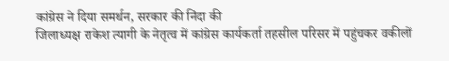कांग्रेस ने दिया समर्थन, सरकार की निंदा की
जिलाध्यक्ष राकेश त्यागी के नेतृत्व में कांग्रेस कार्यकर्ता तहसील परिसर में पहुंचकर वकीलों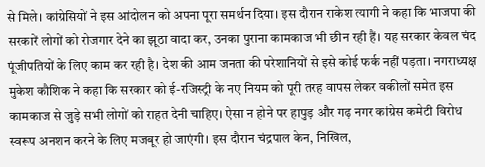से मिले। कांग्रेसियों ने इस आंदोलन को अपना पूरा समर्थन दिया। इस दौरान राकेश त्यागी ने कहा कि भाजपा की सरकारें लोगों को रोजगार देने का झूठा वादा कर, उनका पुराना कामकाज भी छीन रही हैं। यह सरकार केवल चंद पूंजीपतियों के लिए काम कर रही है। देश की आम जनता की परेशानियों से इसे कोई फर्क नहीं पड़ता। नगराध्यक्ष मुकेश कौशिक ने कहा कि सरकार को ई-रजिस्ट्री के नए नियम को पूरी तरह वापस लेकर वकीलों समेत इस कामकाज से जुड़े सभी लोगों को राहत देनी चाहिए। ऐसा न होने पर हापुड़ और गढ़ नगर कांग्रेस कमेटी विरोध स्वरूप अनशन करने के लिए मजबूर हो जाएंगी। इस दौरान चंद्रपाल केन, निखिल,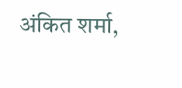अंकित शर्मा,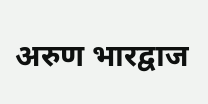अरुण भारद्वाज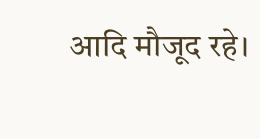आदि मौजूद रहे।